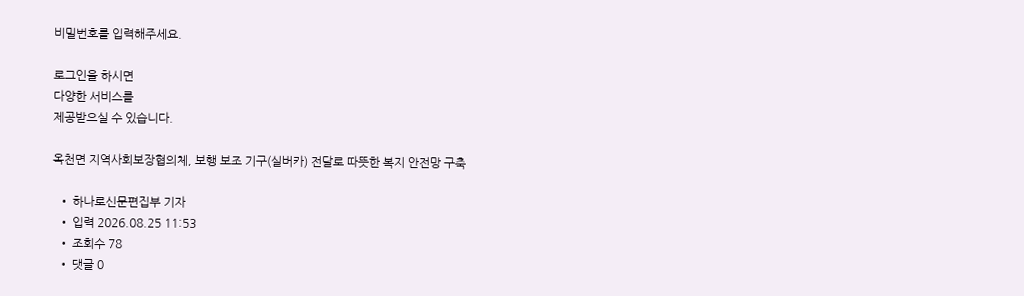비밀번호를 입력해주세요.

로그인을 하시면
다양한 서비스를
제공받으실 수 있습니다.

옥천면 지역사회보장협의체, 보행 보조 기구(실버카) 전달로 따뜻한 복지 안전망 구축

  • 하나로신문편집부 기자
  • 입력 2026.08.25 11:53
  • 조회수 78
  • 댓글 0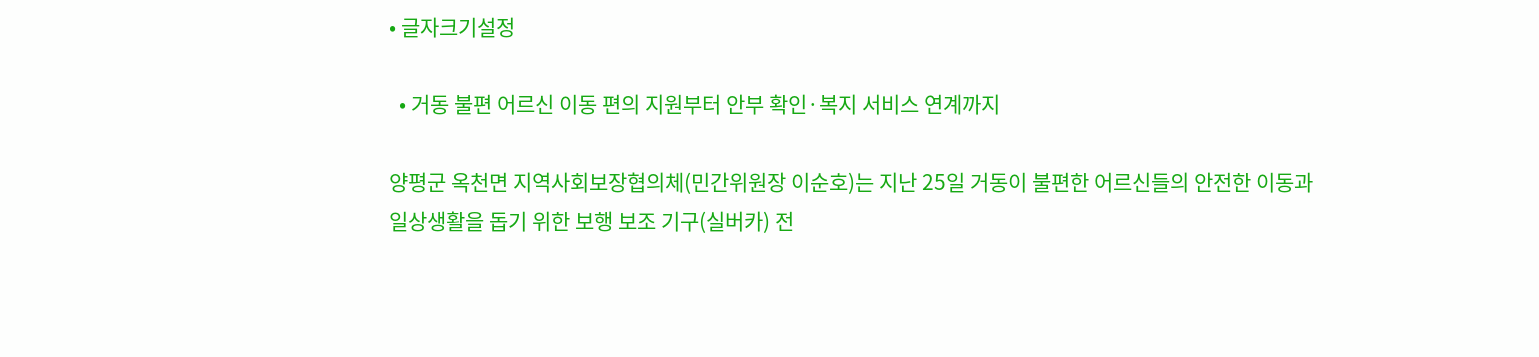• 글자크기설정

  • 거동 불편 어르신 이동 편의 지원부터 안부 확인·복지 서비스 연계까지

양평군 옥천면 지역사회보장협의체(민간위원장 이순호)는 지난 25일 거동이 불편한 어르신들의 안전한 이동과 일상생활을 돕기 위한 보행 보조 기구(실버카) 전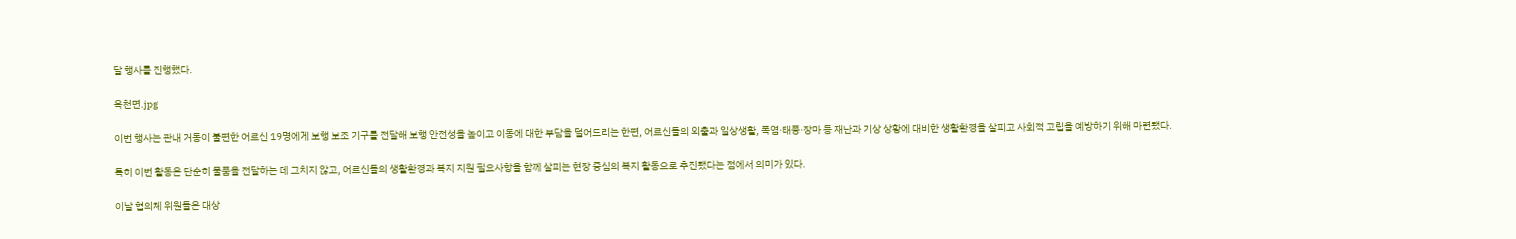달 행사를 진행했다.

옥천면.jpg

이번 행사는 관내 거동이 불편한 어르신 19명에게 보행 보조 기구를 전달해 보행 안전성을 높이고 이동에 대한 부담을 덜어드리는 한편, 어르신들의 외출과 일상생활, 폭염·태풍·장마 등 재난과 기상 상황에 대비한 생활환경을 살피고 사회적 고립을 예방하기 위해 마련됐다.

특히 이번 활동은 단순히 물품을 전달하는 데 그치지 않고, 어르신들의 생활환경과 복지 지원 필요사항을 함께 살피는 현장 중심의 복지 활동으로 추진됐다는 점에서 의미가 있다.

이날 협의체 위원들은 대상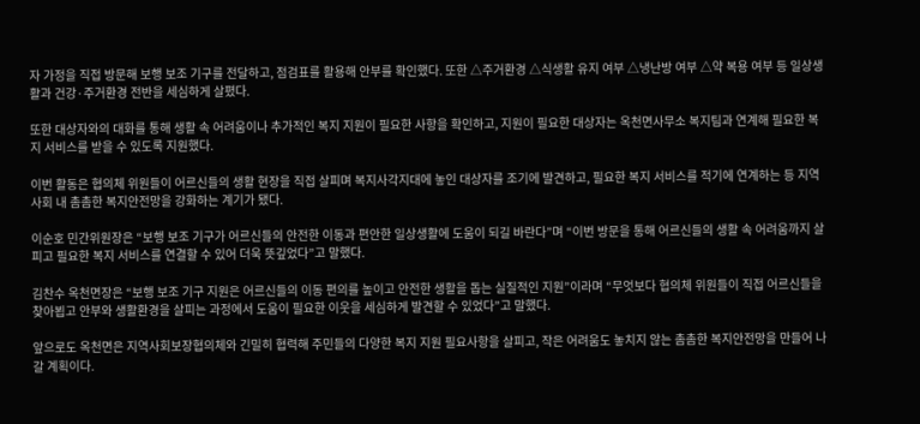자 가정을 직접 방문해 보행 보조 기구를 전달하고, 점검표를 활용해 안부를 확인했다. 또한 △주거환경 △식생활 유지 여부 △냉난방 여부 △약 복용 여부 등 일상생활과 건강·주거환경 전반을 세심하게 살폈다.

또한 대상자와의 대화를 통해 생활 속 어려움이나 추가적인 복지 지원이 필요한 사항을 확인하고, 지원이 필요한 대상자는 옥천면사무소 복지팀과 연계해 필요한 복지 서비스를 받을 수 있도록 지원했다.

이번 활동은 협의체 위원들이 어르신들의 생활 현장을 직접 살피며 복지사각지대에 놓인 대상자를 조기에 발견하고, 필요한 복지 서비스를 적기에 연계하는 등 지역사회 내 촘촘한 복지안전망을 강화하는 계기가 됐다.

이순호 민간위원장은 “보행 보조 기구가 어르신들의 안전한 이동과 편안한 일상생활에 도움이 되길 바란다”며 “이번 방문을 통해 어르신들의 생활 속 어려움까지 살피고 필요한 복지 서비스를 연결할 수 있어 더욱 뜻깊었다”고 말했다.

김찬수 옥천면장은 “보행 보조 기구 지원은 어르신들의 이동 편의를 높이고 안전한 생활을 돕는 실질적인 지원”이라며 “무엇보다 협의체 위원들이 직접 어르신들을 찾아뵙고 안부와 생활환경을 살피는 과정에서 도움이 필요한 이웃을 세심하게 발견할 수 있었다”고 말했다.

앞으로도 옥천면은 지역사회보장협의체와 긴밀히 협력해 주민들의 다양한 복지 지원 필요사항을 살피고, 작은 어려움도 놓치지 않는 촘촘한 복지안전망을 만들어 나갈 계획이다.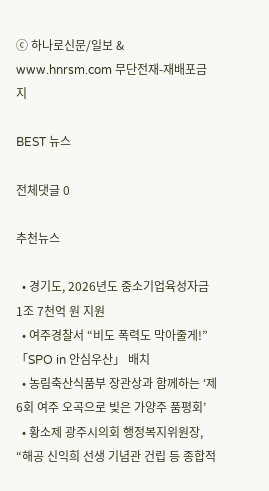ⓒ 하나로신문/일보 & www.hnrsm.com 무단전재-재배포금지

BEST 뉴스

전체댓글 0

추천뉴스

  • 경기도, 2026년도 중소기업육성자금 1조 7천억 원 지원
  • 여주경찰서 “비도 폭력도 막아줄게!” 「SPO in 안심우산」 배치
  • 농림축산식품부 장관상과 함께하는 ‘제6회 여주 오곡으로 빚은 가양주 품평회’
  • 황소제 광주시의회 행정복지위원장, “해공 신익희 선생 기념관 건립 등 종합적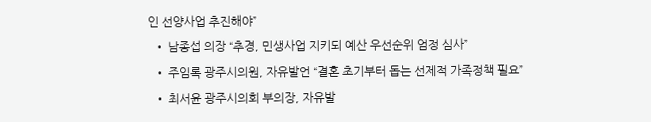인 선양사업 추진해야”
  • 남종섭 의장 “추경, 민생사업 지키되 예산 우선순위 엄정 심사”
  • 주임록 광주시의원, 자유발언 “결혼 초기부터 돕는 선제적 가족정책 필요”
  • 최서윤 광주시의회 부의장, 자유발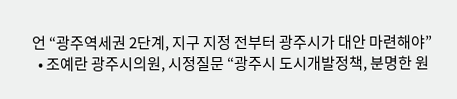언 “광주역세권 2단계, 지구 지정 전부터 광주시가 대안 마련해야”
  • 조예란 광주시의원, 시정질문 “광주시 도시개발정책, 분명한 원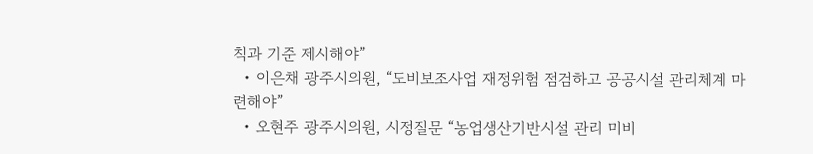칙과 기준 제시해야”
  • 이은채 광주시의원, “도비보조사업 재정위험 점검하고 공공시설 관리체계 마련해야”
  • 오현주 광주시의원, 시정질문 “농업생산기반시설 관리 미비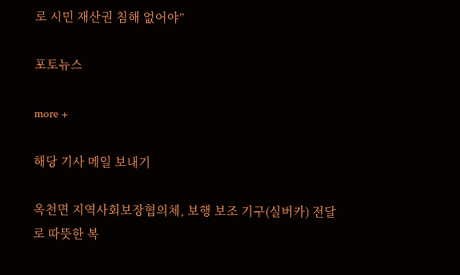로 시민 재산권 침해 없어야”

포토뉴스

more +

해당 기사 메일 보내기

옥천면 지역사회보장협의체, 보행 보조 기구(실버카) 전달로 따뜻한 복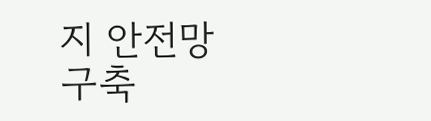지 안전망 구축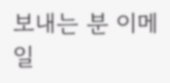보내는 분 이메일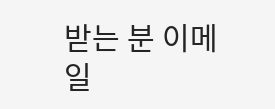받는 분 이메일